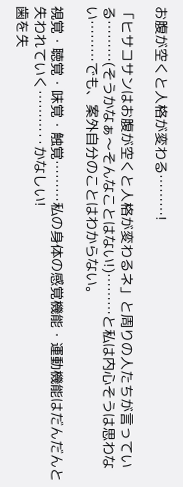お腹が空くと人格が変わる………!

「ヒサコサンはお腹が空くと人格が変わるネ」と周りの人たちが言っている………(そうかなぁ〜そんなことはない!)………と私は内心そうは思わない………でも、案外自分のことはわからない。

視覚・聴覚・味覚・触覚………私の身体の感覚機能・運動機能はだんだんと失われていく………‥かなしい!
歯を失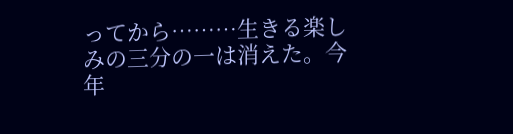ってから………生きる楽しみの三分の一は消えた。今年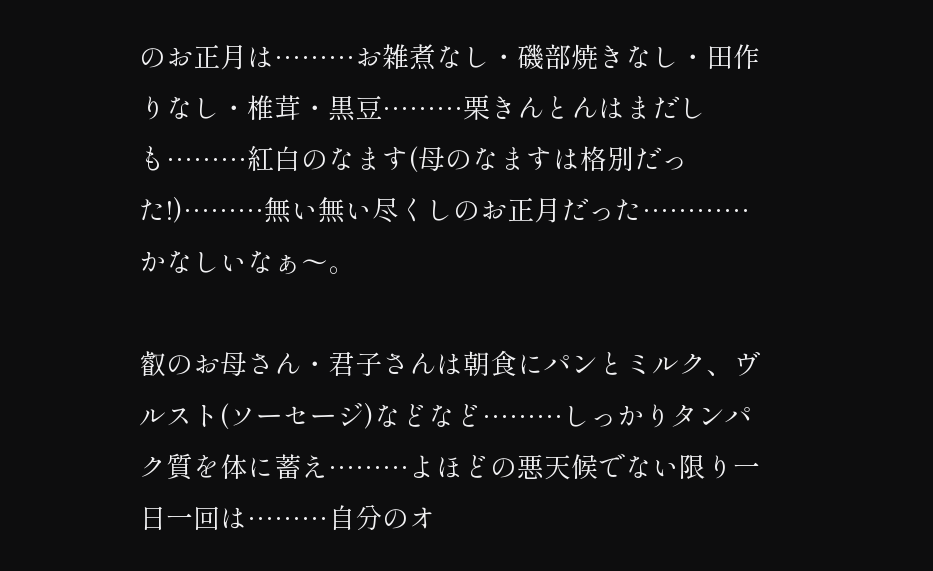のお正月は………お雑煮なし・磯部焼きなし・田作りなし・椎茸・黒豆………栗きんとんはまだしも………紅白のなます(母のなますは格別だった!)………無い無い尽くしのお正月だった…………かなしいなぁ〜。

叡のお母さん・君子さんは朝食にパンとミルク、ヴルスト(ソーセージ)などなど………しっかりタンパク質を体に蓄え………よほどの悪天候でない限り一日一回は………自分のオ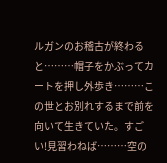ルガンのお稽古が終わると………帽子をかぶってカートを押し外歩き………この世とお別れするまで前を向いて生きていた。すごい!見習わねば………空の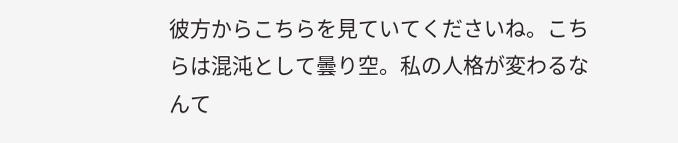彼方からこちらを見ていてくださいね。こちらは混沌として曇り空。私の人格が変わるなんて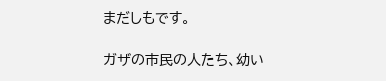まだしもです。

ガザの市民の人たち、幼い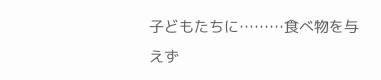子どもたちに………食べ物を与えず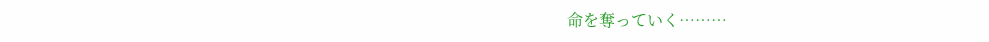命を奪っていく………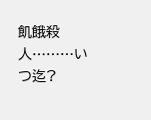飢餓殺人………いつ迄?